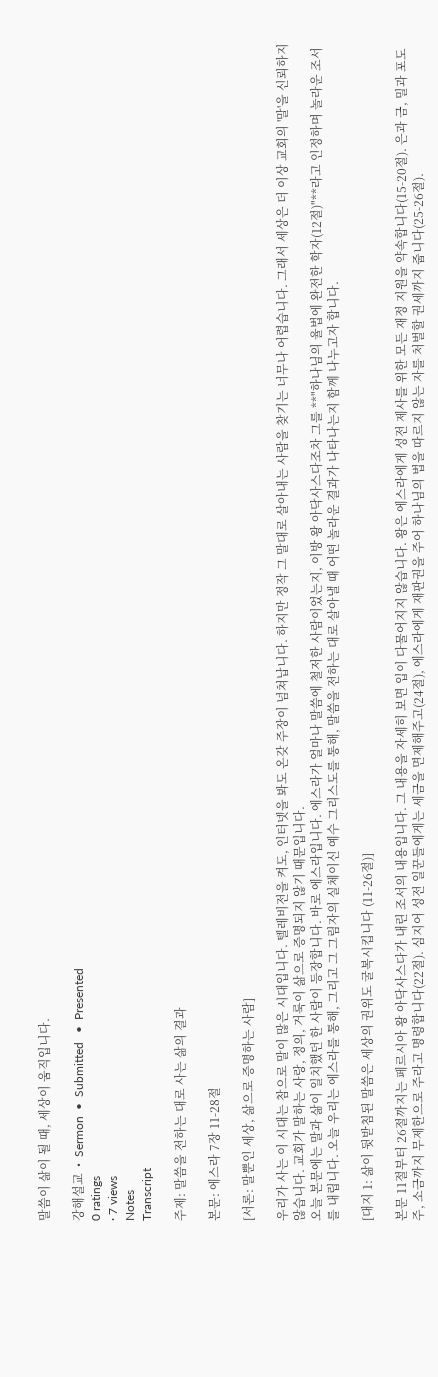말씀이 삶이 될 때, 세상이 움직입니다.

강해설교  •  Sermon  •  Submitted   •  Presented
0 ratings
· 7 views
Notes
Transcript

주제: 말씀을 전하는 대로 사는 삶의 결과

본문: 에스라 7장 11-28절

[서론: 말뿐인 세상, 삶으로 증명하는 사람]

우리가 사는 이 시대는 참으로 말이 많은 시대입니다. 텔레비전을 켜도, 인터넷을 봐도 온갖 주장이 넘쳐납니다. 하지만 정작 그 말대로 살아내는 사람을 찾기는 너무나 어렵습니다. 그래서 세상은 더 이상 교회의 '말'을 신뢰하지 않습니다. 교회가 말하는 사랑, 정의, 거룩이 삶으로 증명되지 않기 때문입니다.
오늘 본문에는 말과 삶이 일치했던 한 사람이 등장합니다. 바로 에스라입니다. 에스라가 얼마나 말씀에 철저한 사람이었는지, 이방 왕 아닥사스다조차 그를 **"하나님의 율법에 완전한 학자(12절)"**라고 인정하며 놀라운 조서를 내립니다. 오늘 우리는 에스라를 통해, 그리고 그 그림자의 실체이신 예수 그리스도를 통해, 말씀을 전하는 대로 살아낼 때 어떤 놀라운 결과가 나타나는지 함께 나누고자 합니다.

[대지 1: 삶이 뒷받침된 말씀은 세상의 권위도 굴복시킵니다 (11-26절)]

본문 11절부터 26절까지는 페르시아 왕 아닥사스다가 내린 조서의 내용입니다. 그 내용을 자세히 보면 입이 다물어지지 않습니다. 왕은 에스라에게 성전 제사를 위한 모든 재정 지원을 약속합니다(15-20절). 은과 금, 밀과 포도주, 소금까지 무제한으로 주라고 명령합니다(22절). 심지어 성전 일꾼들에게는 세금을 면제해주고(24절), 에스라에게 재판권을 주어 하나님의 법을 따르지 않는 자를 처벌할 권세까지 줍니다(25-26절).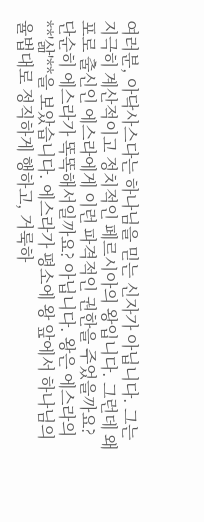여러분, 아닥사스다는 하나님을 믿는 신자가 아닙니다. 그는 지극히 계산적이고 정치적인 페르시아의 왕입니다. 그런데 왜 포로 출신인 에스라에게 이런 파격적인 권한을 주었을까요? 단순히 에스라가 똑똑해서일까요? 아닙니다. 왕은 에스라의 **'삶'**을 보았습니다. 에스라가 평소에 왕 앞에서 하나님의 율법대로 정직하게 행하고, 거룩하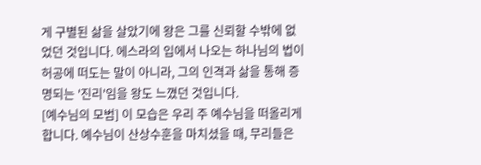게 구별된 삶을 살았기에 왕은 그를 신뢰할 수밖에 없었던 것입니다. 에스라의 입에서 나오는 하나님의 법이 허공에 떠도는 말이 아니라, 그의 인격과 삶을 통해 증명되는 '진리'임을 왕도 느꼈던 것입니다.
[예수님의 모범] 이 모습은 우리 주 예수님을 떠올리게 합니다. 예수님이 산상수훈을 마치셨을 때, 무리들은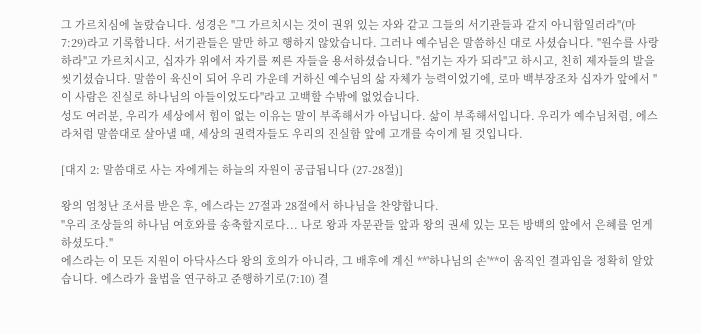그 가르치심에 놀랐습니다. 성경은 "그 가르치시는 것이 권위 있는 자와 같고 그들의 서기관들과 같지 아니함일러라"(마 7:29)라고 기록합니다. 서기관들은 말만 하고 행하지 않았습니다. 그러나 예수님은 말씀하신 대로 사셨습니다. "원수를 사랑하라"고 가르치시고, 십자가 위에서 자기를 찌른 자들을 용서하셨습니다. "섬기는 자가 되라"고 하시고, 친히 제자들의 발을 씻기셨습니다. 말씀이 육신이 되어 우리 가운데 거하신 예수님의 삶 자체가 능력이었기에, 로마 백부장조차 십자가 앞에서 "이 사람은 진실로 하나님의 아들이었도다"라고 고백할 수밖에 없었습니다.
성도 여러분, 우리가 세상에서 힘이 없는 이유는 말이 부족해서가 아닙니다. 삶이 부족해서입니다. 우리가 예수님처럼, 에스라처럼 말씀대로 살아낼 때, 세상의 권력자들도 우리의 진실함 앞에 고개를 숙이게 될 것입니다.

[대지 2: 말씀대로 사는 자에게는 하늘의 자원이 공급됩니다 (27-28절)]

왕의 엄청난 조서를 받은 후, 에스라는 27절과 28절에서 하나님을 찬양합니다.
"우리 조상들의 하나님 여호와를 송축할지로다... 나로 왕과 자문관들 앞과 왕의 권세 있는 모든 방백의 앞에서 은혜를 얻게 하셨도다."
에스라는 이 모든 지원이 아닥사스다 왕의 호의가 아니라, 그 배후에 계신 **'하나님의 손'**이 움직인 결과임을 정확히 알았습니다. 에스라가 율법을 연구하고 준행하기로(7:10) 결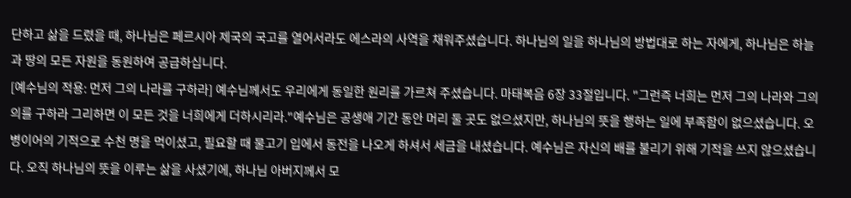단하고 삶을 드렸을 때, 하나님은 페르시아 제국의 국고를 열어서라도 에스라의 사역을 채워주셨습니다. 하나님의 일을 하나님의 방법대로 하는 자에게, 하나님은 하늘과 땅의 모든 자원을 동원하여 공급하십니다.
[예수님의 적용: 먼저 그의 나라를 구하라] 예수님께서도 우리에게 동일한 원리를 가르쳐 주셨습니다. 마태복음 6장 33절입니다. "그런즉 너희는 먼저 그의 나라와 그의 의를 구하라 그리하면 이 모든 것을 너희에게 더하시리라."예수님은 공생애 기간 동안 머리 둘 곳도 없으셨지만, 하나님의 뜻을 행하는 일에 부족함이 없으셨습니다. 오병이어의 기적으로 수천 명을 먹이셨고, 필요할 때 물고기 입에서 동전을 나오게 하셔서 세금을 내셨습니다. 예수님은 자신의 배를 불리기 위해 기적을 쓰지 않으셨습니다. 오직 하나님의 뜻을 이루는 삶을 사셨기에, 하나님 아버지께서 모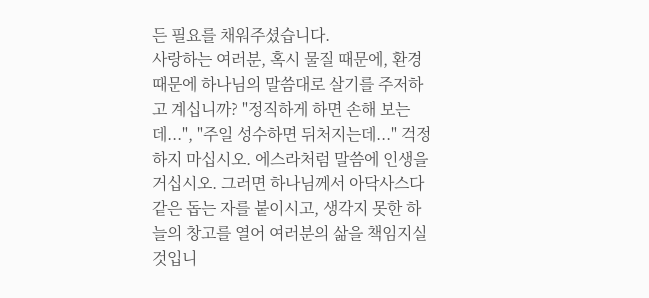든 필요를 채워주셨습니다.
사랑하는 여러분, 혹시 물질 때문에, 환경 때문에 하나님의 말씀대로 살기를 주저하고 계십니까? "정직하게 하면 손해 보는데...", "주일 성수하면 뒤처지는데..." 걱정하지 마십시오. 에스라처럼 말씀에 인생을 거십시오. 그러면 하나님께서 아닥사스다 같은 돕는 자를 붙이시고, 생각지 못한 하늘의 창고를 열어 여러분의 삶을 책임지실 것입니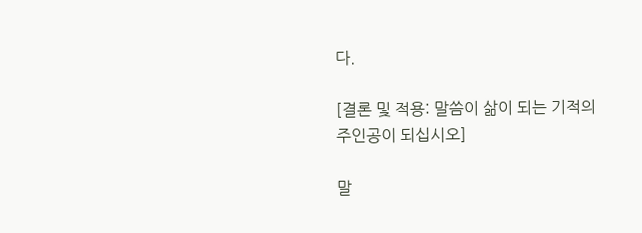다.

[결론 및 적용: 말씀이 삶이 되는 기적의 주인공이 되십시오]

말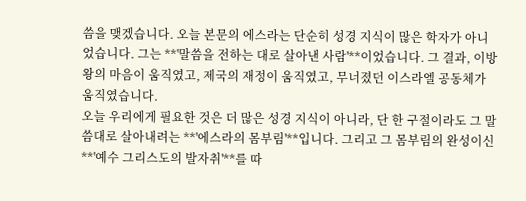씀을 맺겠습니다. 오늘 본문의 에스라는 단순히 성경 지식이 많은 학자가 아니었습니다. 그는 **'말씀을 전하는 대로 살아낸 사람'**이었습니다. 그 결과, 이방 왕의 마음이 움직였고, 제국의 재정이 움직였고, 무너졌던 이스라엘 공동체가 움직였습니다.
오늘 우리에게 필요한 것은 더 많은 성경 지식이 아니라, 단 한 구절이라도 그 말씀대로 살아내려는 **'에스라의 몸부림'**입니다. 그리고 그 몸부림의 완성이신 **'예수 그리스도의 발자취'**를 따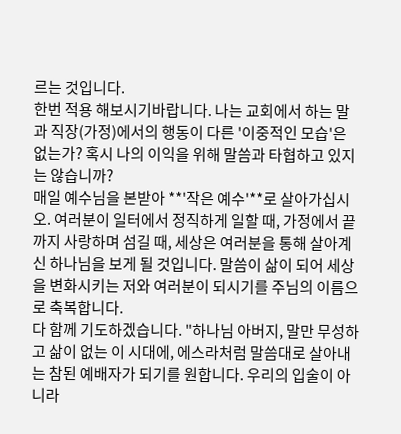르는 것입니다.
한번 적용 해보시기바랍니다. 나는 교회에서 하는 말과 직장(가정)에서의 행동이 다른 '이중적인 모습'은 없는가? 혹시 나의 이익을 위해 말씀과 타협하고 있지는 않습니까?
매일 예수님을 본받아 **'작은 예수'**로 살아가십시오. 여러분이 일터에서 정직하게 일할 때, 가정에서 끝까지 사랑하며 섬길 때, 세상은 여러분을 통해 살아계신 하나님을 보게 될 것입니다. 말씀이 삶이 되어 세상을 변화시키는 저와 여러분이 되시기를 주님의 이름으로 축복합니다.
다 함께 기도하겠습니다. "하나님 아버지, 말만 무성하고 삶이 없는 이 시대에, 에스라처럼 말씀대로 살아내는 참된 예배자가 되기를 원합니다. 우리의 입술이 아니라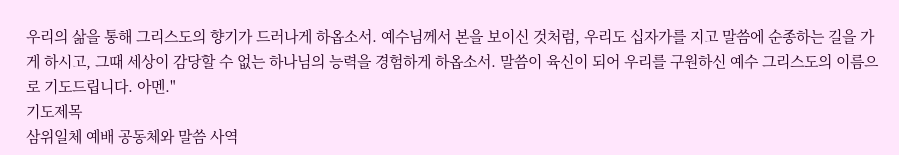우리의 삶을 통해 그리스도의 향기가 드러나게 하옵소서. 예수님께서 본을 보이신 것처럼, 우리도 십자가를 지고 말씀에 순종하는 길을 가게 하시고, 그때 세상이 감당할 수 없는 하나님의 능력을 경험하게 하옵소서. 말씀이 육신이 되어 우리를 구원하신 예수 그리스도의 이름으로 기도드립니다. 아멘."
기도제목
삼위일체 예배 공동체와 말씀 사역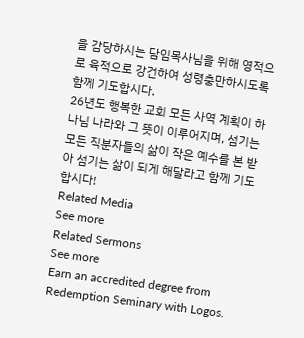을 감당하시는 담임목사님을 위해 영적으로 육적으로 강건하여 성령충만하시도록 함께 기도합시다.
26년도 행복한 교회 모든 사역 계획이 하나님 나라와 그 뜻이 이루어지며, 섬기는 모든 직분자들의 삶이 작은 예수를 본 받아 섬기는 삶이 되게 해달라고 함께 기도합시다!
Related Media
See more
Related Sermons
See more
Earn an accredited degree from Redemption Seminary with Logos.